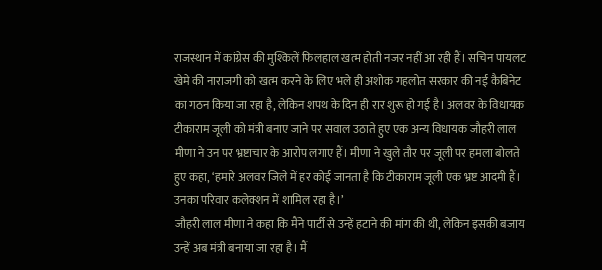राजस्थान में कांग्रेस की मुश्किलें फिलहाल खत्म होती नजर नहीं आ रही हैं। सचिन पायलट खेमे की नाराजगी को खत्म करने के लिए भले ही अशोक गहलोत सरकार की नई कैबिनेट का गठन किया जा रहा है, लेकिन शपथ के दिन ही रार शुरू हो गई है। अलवर के विधायक टीकाराम जूली को मंत्री बनाए जाने पर सवाल उठाते हुए एक अन्य विधायक जौहरी लाल मीणा ने उन पर भ्रष्टाचार के आरोप लगाए हैं। मीणा ने खुले तौर पर जूली पर हमला बोलते हुए कहा, ‘हमारे अलवर जिले में हर कोई जानता है कि टीकाराम जूली एक भ्रष्ट आदमी हैं। उनका परिवार कलेक्शन में शामिल रहा है।’
जौहरी लाल मीणा ने कहा कि मैंने पार्टी से उन्हें हटाने की मांग की थी, लेकिन इसकी बजाय उन्हें अब मंत्री बनाया जा रहा है। मैं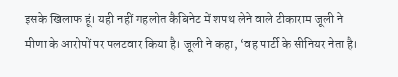इसके खिलाफ हूं। यही नहीं गहलोत कैबिनेट में शपथ लेने वाले टीकाराम जूली ने मीणा के आरोपों पर पलटवार किया है। जूली ने कहा, ‘वह पार्टी के सीनियर नेता है।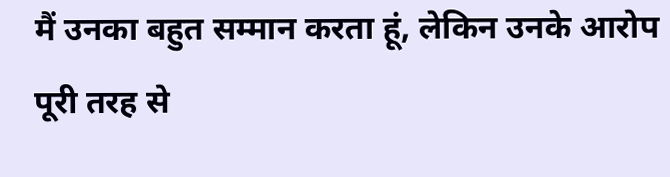मैं उनका बहुत सम्मान करता हूं, लेकिन उनके आरोप पूरी तरह से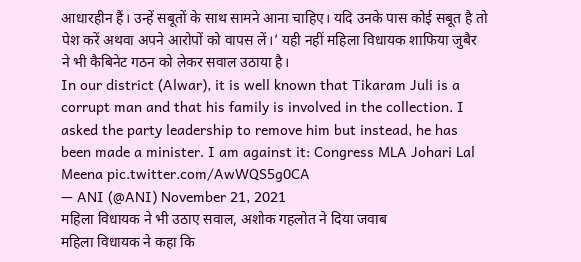आधारहीन हैं। उन्हें सबूतों के साथ सामने आना चाहिए। यदि उनके पास कोई सबूत है तो पेश करें अथवा अपने आरोपों को वापस लें।’ यही नहीं महिला विधायक शाफिया जुबैर ने भी कैबिनेट गठन को लेकर सवाल उठाया है।
In our district (Alwar), it is well known that Tikaram Juli is a corrupt man and that his family is involved in the collection. I asked the party leadership to remove him but instead, he has been made a minister. I am against it: Congress MLA Johari Lal Meena pic.twitter.com/AwWQS5g0CA
— ANI (@ANI) November 21, 2021
महिला विधायक ने भी उठाए सवाल, अशोक गहलोत ने दिया जवाब
महिला विधायक ने कहा कि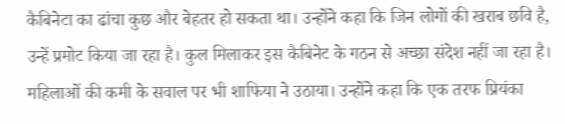कैबिनेटा का ढांचा कुछ और बेहतर हो सकता था। उन्होंने कहा कि जिन लोगों की खराब छवि है, उन्हें प्रमोट किया जा रहा है। कुल मिलाकर इस कैबिनेट के गठन से अच्छा संदेश नहीं जा रहा है। महिलाओं की कमी के सवाल पर भी शाफिया ने उठाया। उन्होंने कहा कि एक तरफ प्रियंका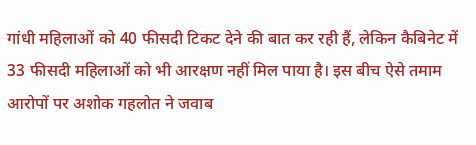गांधी महिलाओं को 40 फीसदी टिकट देने की बात कर रही हैं, लेकिन कैबिनेट में 33 फीसदी महिलाओं को भी आरक्षण नहीं मिल पाया है। इस बीच ऐसे तमाम आरोपों पर अशोक गहलोत ने जवाब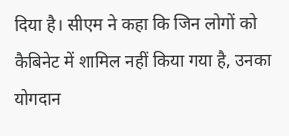दिया है। सीएम ने कहा कि जिन लोगों को कैबिनेट में शामिल नहीं किया गया है, उनका योगदान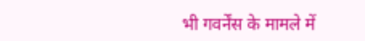भी गवर्नेंस के मामले में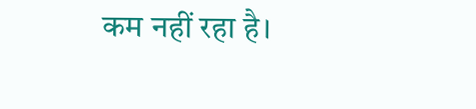कम नहीं रहा है।